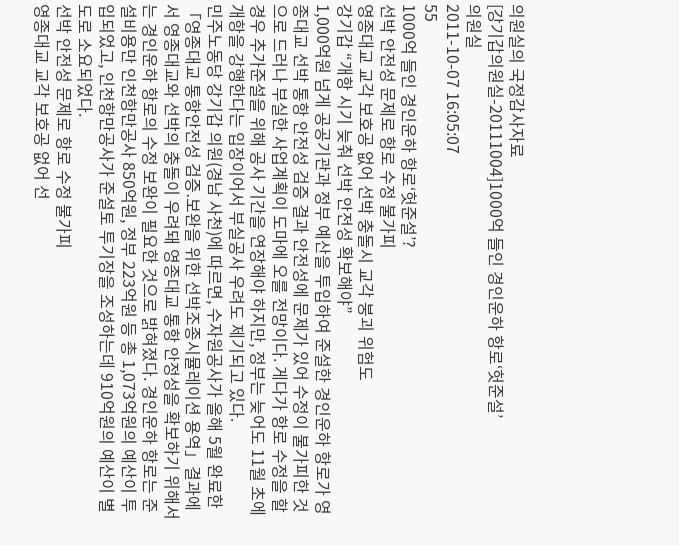의원실의 국정감사자료
[강기갑의원실-20111004]1000억 들인 경인운하 항로‘헛준설’
의원실
2011-10-07 16:05:07
55
1000억 들인 경인운하 항로‘헛준설’?
선박 안전성 문제로 항로 수정 불가피
영종대교 교각 보호공 없어 선박 충돌시 교각 붕괴 위험도
강기갑 “개항 시기 늦춰 선박 안전성 확보해야”
1,000억원 넘게 공공기관과 정부 예산을 투입하여 준설한 경인운하 항로가 영종대교 선박 통항 안전성 검증 결과 안전성에 문제가 있어 수정이 불가피한 것으로 드러나 부실한 사업계획이 도마에 오를 전망이다. 게다가 항로 수정을 할 경우 추가준설을 위해 공사 기간을 연장해야 하지만, 정부는 늦어도 11월 초에 개항을 강행한다는 입장이어서 부실공사 우려도 제기되고 있다.
민주노동당 강기갑 의원(경남 사천)에 따르면, 수자원공사가 올해 5월 완료한 「영종대교 통항안전성 검증․보완을 위한 선박조종시뮬레이션 용역」결과에서 영종대교와 선박의 충돌이 우려돼 영종대교 통항 안정성을 확보하기 위해서는 경인운하 항로의 수정 보완이 필요한 것으로 밝혀졌다. 경인운하 항로는 준설비용만 인천항만공사 850억원, 정부 223억원 등 총 1,073억원의 예산이 투입되었고, 인천항만공사가 준설토 투기장을 조성하는데 910억원의 예산이 별도로 소요되었다.
선박 안전성 문제로 항로 수정 불가피
영종대교 교각 보호공 없어 선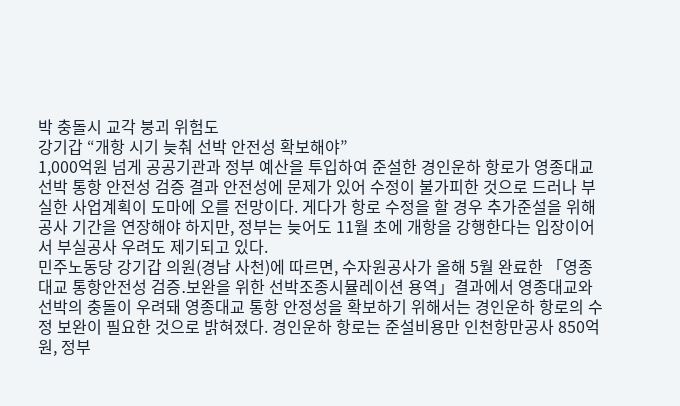박 충돌시 교각 붕괴 위험도
강기갑 “개항 시기 늦춰 선박 안전성 확보해야”
1,000억원 넘게 공공기관과 정부 예산을 투입하여 준설한 경인운하 항로가 영종대교 선박 통항 안전성 검증 결과 안전성에 문제가 있어 수정이 불가피한 것으로 드러나 부실한 사업계획이 도마에 오를 전망이다. 게다가 항로 수정을 할 경우 추가준설을 위해 공사 기간을 연장해야 하지만, 정부는 늦어도 11월 초에 개항을 강행한다는 입장이어서 부실공사 우려도 제기되고 있다.
민주노동당 강기갑 의원(경남 사천)에 따르면, 수자원공사가 올해 5월 완료한 「영종대교 통항안전성 검증․보완을 위한 선박조종시뮬레이션 용역」결과에서 영종대교와 선박의 충돌이 우려돼 영종대교 통항 안정성을 확보하기 위해서는 경인운하 항로의 수정 보완이 필요한 것으로 밝혀졌다. 경인운하 항로는 준설비용만 인천항만공사 850억원, 정부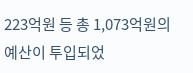223억원 등 총 1,073억원의 예산이 투입되었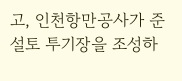고, 인천항만공사가 준설토 투기장을 조성하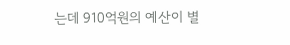는데 910억원의 예산이 별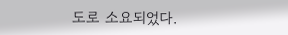도로 소요되었다.